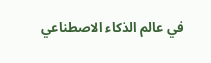في عالم الذكاء الاصطناعي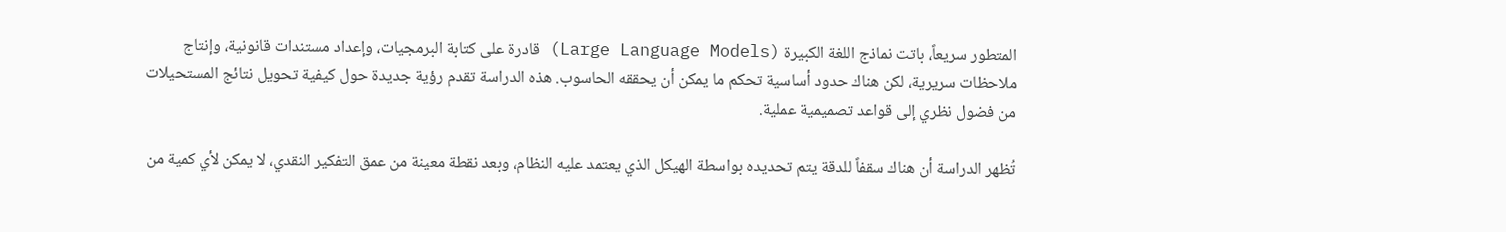المتطور سريعاً، باتت نماذج اللغة الكبيرة (Large Language Models) قادرة على كتابة البرمجيات، وإعداد مستندات قانونية، وإنتاج ملاحظات سريرية، لكن هناك حدود أساسية تحكم ما يمكن أن يحققه الحاسوب. هذه الدراسة تقدم رؤية جديدة حول كيفية تحويل نتائج المستحيلات من فضول نظري إلى قواعد تصميمية عملية.

تُظهر الدراسة أن هناك سقفاً للدقة يتم تحديده بواسطة الهيكل الذي يعتمد عليه النظام، وبعد نقطة معينة من عمق التفكير النقدي، لا يمكن لأي كمية من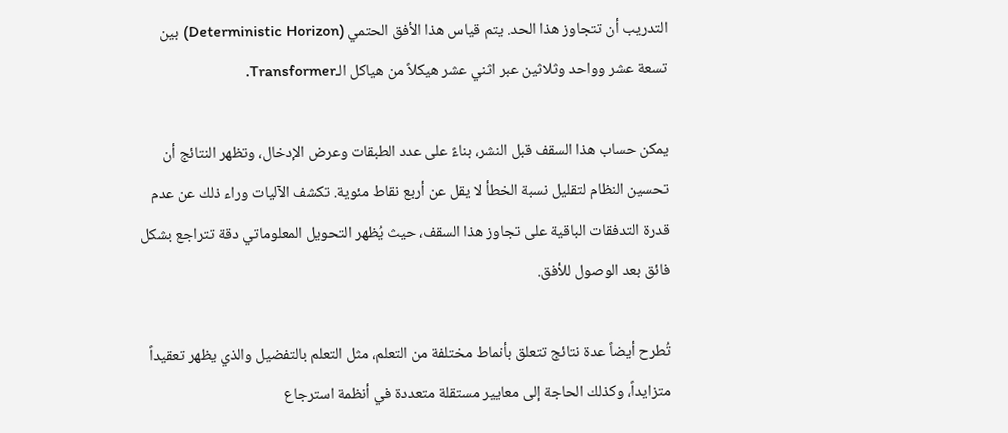التدريب أن تتجاوز هذا الحد. يتم قياس هذا الأفق الحتمي (Deterministic Horizon) بين تسعة عشر وواحد وثلاثين عبر اثني عشر هيكلاً من هياكل الـTransformer.

يمكن حساب هذا السقف قبل النشر، بناءً على عدد الطبقات وعرض الإدخال، وتظهر النتائج أن تحسين النظام لتقليل نسبة الخطأ لا يقل عن أربع نقاط مئوية. تكشف الآليات وراء ذلك عن عدم قدرة التدفقات الباقية على تجاوز هذا السقف، حيث يُظهر التحويل المعلوماتي دقة تتراجع بشكل فائق بعد الوصول للأفق.

تُطرح أيضاً عدة نتائج تتعلق بأنماط مختلفة من التعلم، مثل التعلم بالتفضيل والذي يظهر تعقيداً متزايداً، وكذلك الحاجة إلى معايير مستقلة متعددة في أنظمة استرجاع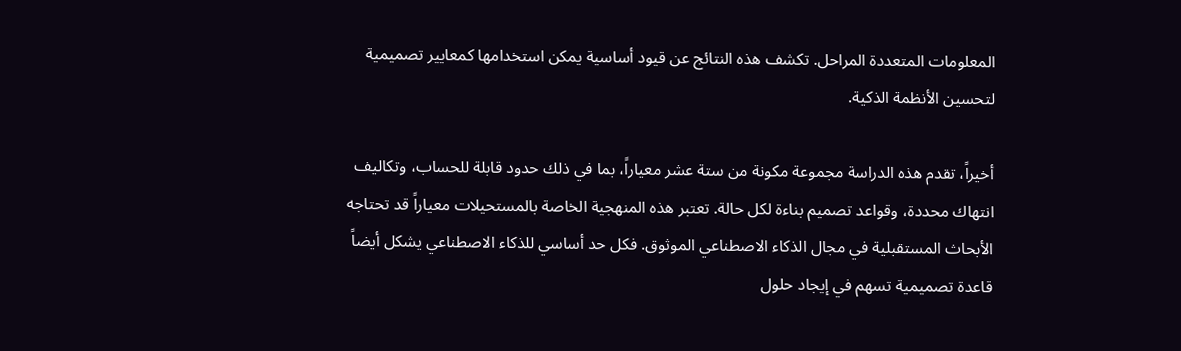المعلومات المتعددة المراحل. تكشف هذه النتائج عن قيود أساسية يمكن استخدامها كمعايير تصميمية لتحسين الأنظمة الذكية.

أخيراً، تقدم هذه الدراسة مجموعة مكونة من ستة عشر معياراً، بما في ذلك حدود قابلة للحساب، وتكاليف انتهاك محددة، وقواعد تصميم بناءة لكل حالة. تعتبر هذه المنهجية الخاصة بالمستحيلات معياراً قد تحتاجه الأبحاث المستقبلية في مجال الذكاء الاصطناعي الموثوق. فكل حد أساسي للذكاء الاصطناعي يشكل أيضاً قاعدة تصميمية تسهم في إيجاد حلول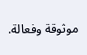موثوقة وفعالة.